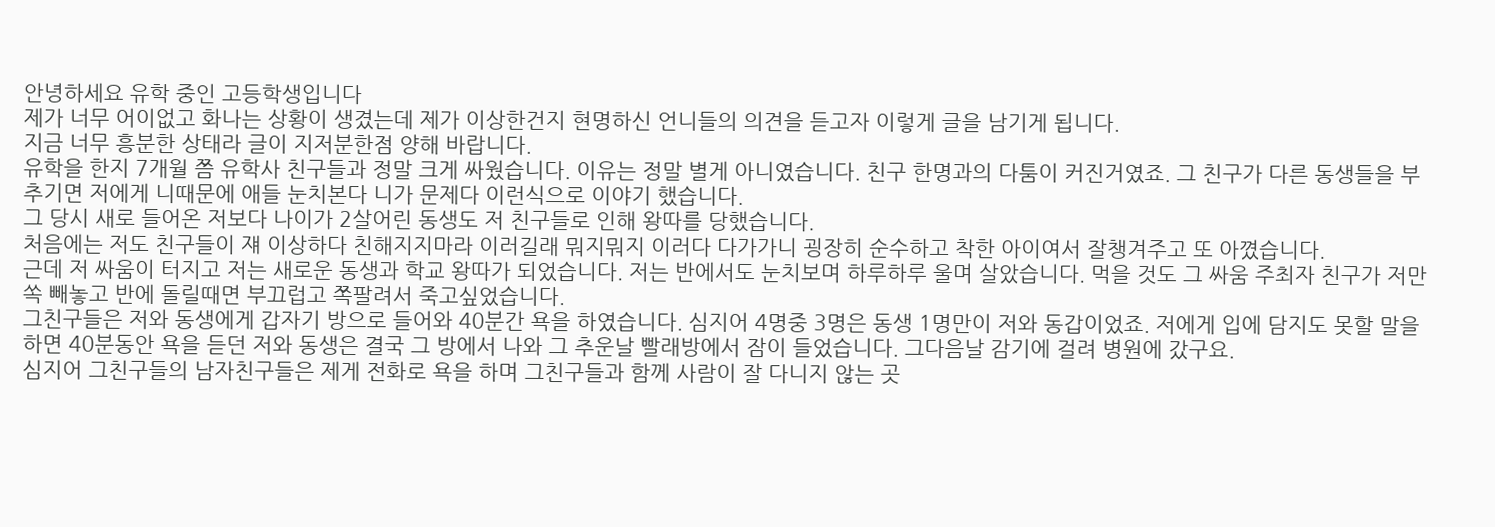안녕하세요 유학 중인 고등학생입니다
제가 너무 어이없고 화나는 상황이 생겼는데 제가 이상한건지 현명하신 언니들의 의견을 듣고자 이렇게 글을 남기게 됩니다.
지금 너무 흥분한 상태라 글이 지저분한점 양해 바랍니다.
유학을 한지 7개월 쯤 유학사 친구들과 정말 크게 싸웠습니다. 이유는 정말 별게 아니였습니다. 친구 한명과의 다툼이 커진거였죠. 그 친구가 다른 동생들을 부추기면 저에게 니때문에 애들 눈치본다 니가 문제다 이런식으로 이야기 했습니다.
그 당시 새로 들어온 저보다 나이가 2살어린 동생도 저 친구들로 인해 왕따를 당했습니다.
처음에는 저도 친구들이 쟤 이상하다 친해지지마라 이러길래 뭐지뭐지 이러다 다가가니 굉장히 순수하고 착한 아이여서 잘챙겨주고 또 아꼈습니다.
근데 저 싸움이 터지고 저는 새로운 동생과 학교 왕따가 되었습니다. 저는 반에서도 눈치보며 하루하루 울며 살았습니다. 먹을 것도 그 싸움 주최자 친구가 저만 쏙 빼놓고 반에 돌릴때면 부끄럽고 쪽팔려서 죽고싶었습니다.
그친구들은 저와 동생에게 갑자기 방으로 들어와 40분간 욕을 하였습니다. 심지어 4명중 3명은 동생 1명만이 저와 동갑이었죠. 저에게 입에 담지도 못할 말을 하면 40분동안 욕을 듣던 저와 동생은 결국 그 방에서 나와 그 추운날 빨래방에서 잠이 들었습니다. 그다음날 감기에 걸려 병원에 갔구요.
심지어 그친구들의 남자친구들은 제게 전화로 욕을 하며 그친구들과 함께 사람이 잘 다니지 않는 곳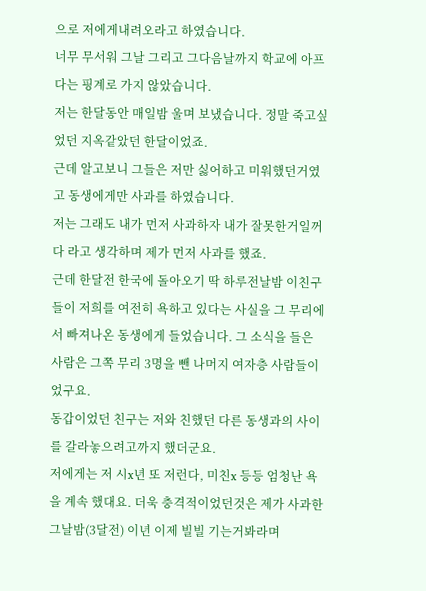으로 저에게내려오라고 하였습니다.
너무 무서워 그날 그리고 그다음날까지 학교에 아프다는 핑계로 가지 않았습니다.
저는 한달동안 매일밤 울며 보냈습니다. 정말 죽고싶었던 지옥같았던 한달이었죠.
근데 알고보니 그들은 저만 싫어하고 미워했던거였고 동생에게만 사과를 하였습니다.
저는 그래도 내가 먼저 사과하자 내가 잘못한거일꺼다 라고 생각하며 제가 먼저 사과를 했죠.
근데 한달전 한국에 돌아오기 딱 하루전날밤 이친구들이 저희를 여전히 욕하고 있다는 사실을 그 무리에서 빠져나온 동생에게 들었습니다. 그 소식을 들은 사람은 그쪽 무리 3명을 뺀 나머지 여자층 사람들이었구요.
동갑이었던 친구는 저와 친했던 다른 동생과의 사이를 갈라놓으려고까지 했더군요.
저에게는 저 시x년 또 저런다, 미친x 등등 엄청난 욕을 계속 했대요. 더욱 충격적이었던것은 제가 사과한 그날밤(3달전) 이년 이제 빌빌 기는거봐라며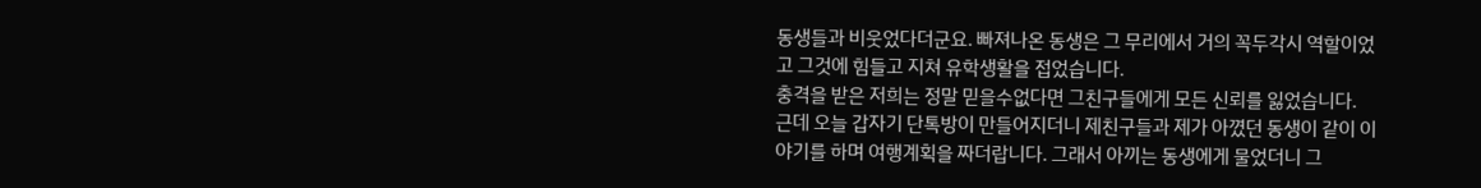동생들과 비웃었다더군요. 빠져나온 동생은 그 무리에서 거의 꼭두각시 역할이었고 그것에 힘들고 지쳐 유학생활을 접었습니다.
충격을 받은 저희는 정말 믿을수없다면 그친구들에게 모든 신뢰를 잃었습니다.
근데 오늘 갑자기 단톡방이 만들어지더니 제친구들과 제가 아꼈던 동생이 같이 이야기를 하며 여행계획을 짜더랍니다. 그래서 아끼는 동생에게 물었더니 그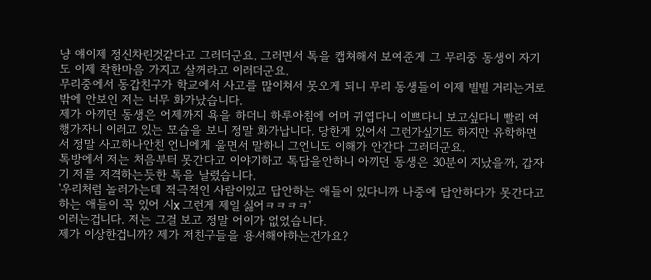냥 얘이제 정신차린것같다고 그러더군요. 그러면서 톡을 캡쳐해서 보여준게 그 무리중 동생이 자기도 이제 착한마음 가지고 살꺼라고 이러더군요.
무리중에서 동갑친구가 학교에서 사고를 많이쳐서 못오게 되니 무리 동생들이 이제 빌빌 거리는거로밖에 안보인 저는 너무 화가났습니다.
제가 아끼던 동생은 어제까지 욕을 하더니 하루아침에 어머 귀엽다니 이쁘다니 보고싶다니 빨리 여행가자니 이러고 있는 모습을 보니 정말 화가납니다. 당한게 있어서 그런가싶기도 하지만 유학하면서 정말 사고하나안친 언니에게 울면서 말하니 그언니도 이해가 안간다 그러더군요.
톡방에서 저는 처음부터 못간다고 이야기하고 톡답을안하니 아끼던 동생은 30분이 지났을까, 갑자기 저를 저격하는듯한 톡을 날렸습니다.
'우리처럼 놀러가는데 적극적인 사람이있고 답안하는 애들이 있다니까 나중에 답안하다가 못간다고 하는 애들이 꼭 있어 시x 그런게 제일 싫어ㅋㅋㅋㅋ'
이러는겁니다. 저는 그걸 보고 정말 어이가 없었습니다.
제가 이상한겁니까? 제가 저친구들을 용서해야하는건가요?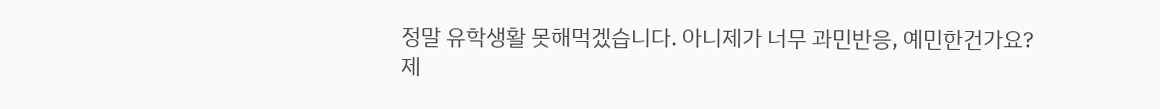정말 유학생활 못해먹겠습니다. 아니제가 너무 과민반응, 예민한건가요?
제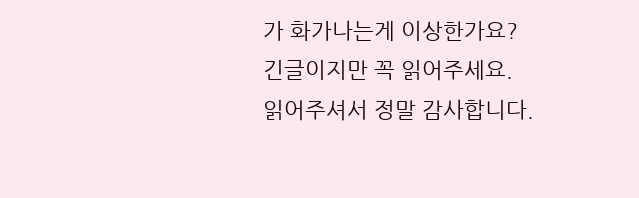가 화가나는게 이상한가요?
긴글이지만 꼭 읽어주세요.
읽어주셔서 정말 감사합니다.